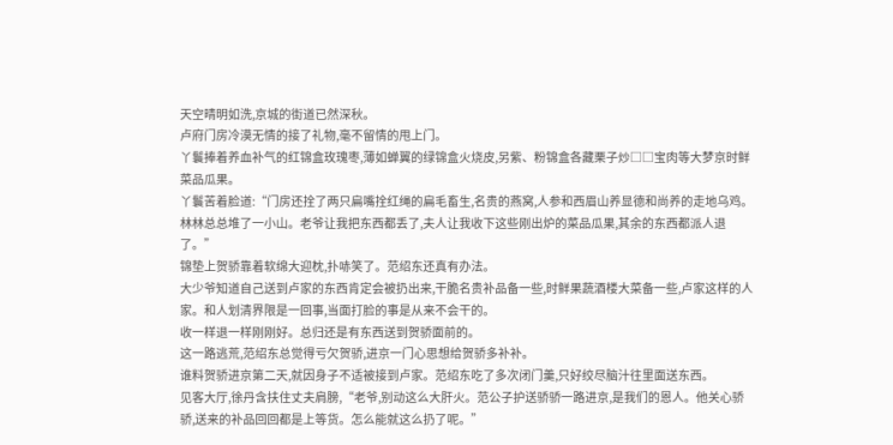天空晴明如洗,京城的街道已然深秋。
卢府门房冷漠无情的接了礼物,毫不留情的甩上门。
丫鬟捧着养血补气的红锦盒玫瑰枣,薄如蝉翼的绿锦盒火烧皮,另紫、粉锦盒各藏栗子炒□□宝肉等大梦京时鲜菜品瓜果。
丫鬟苦着脸道:“门房还拴了两只扁嘴拴红绳的扁毛畜生,名贵的燕窝,人参和西眉山养显德和尚养的走地乌鸡。林林总总堆了一小山。老爷让我把东西都丢了,夫人让我收下这些刚出炉的菜品瓜果,其余的东西都派人退了。”
锦垫上贺骄靠着软绵大迎枕,扑哧笑了。范绍东还真有办法。
大少爷知道自己送到卢家的东西肯定会被扔出来,干脆名贵补品备一些,时鲜果蔬酒楼大菜备一些,卢家这样的人家。和人划清界限是一回事,当面打脸的事是从来不会干的。
收一样退一样刚刚好。总归还是有东西送到贺骄面前的。
这一路逃荒,范绍东总觉得亏欠贺骄,进京一门心思想给贺骄多补补。
谁料贺骄进京第二天,就因身子不适被接到卢家。范绍东吃了多次闭门羹,只好绞尽脑汁往里面送东西。
见客大厅,徐丹含扶住丈夫肩膀,“老爷,别动这么大肝火。范公子护送骄骄一路进京,是我们的恩人。他关心骄骄,送来的补品回回都是上等货。怎么能就这么扔了呢。”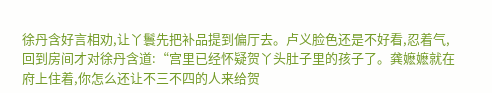徐丹含好言相劝,让丫鬟先把补品提到偏厅去。卢义脸色还是不好看,忍着气,回到房间才对徐丹含道:“宫里已经怀疑贺丫头肚子里的孩子了。龚嬷嬷就在府上住着,你怎么还让不三不四的人来给贺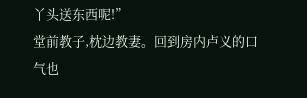丫头送东西呢!”
堂前教子,枕边教妻。回到房内卢义的口气也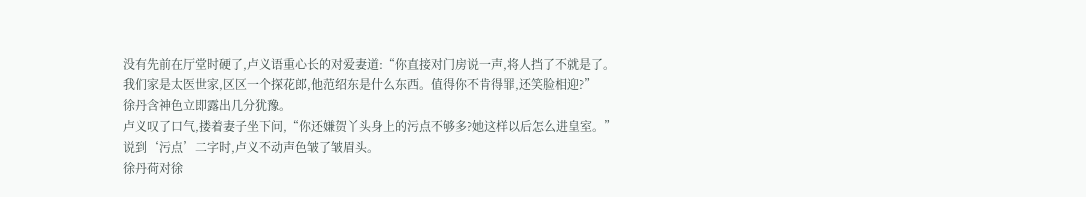没有先前在厅堂时硬了,卢义语重心长的对爱妻道:“你直接对门房说一声,将人挡了不就是了。我们家是太医世家,区区一个探花郎,他范绍东是什么东西。值得你不肯得罪,还笑脸相迎?”
徐丹含神色立即露出几分犹豫。
卢义叹了口气,搂着妻子坐下问,“你还嫌贺丫头身上的污点不够多?她这样以后怎么进皇室。”说到‘污点’二字时,卢义不动声色皱了皱眉头。
徐丹荷对徐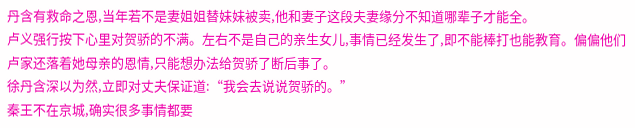丹含有救命之恩,当年若不是妻姐姐替妹妹被卖,他和妻子这段夫妻缘分不知道哪辈子才能全。
卢义强行按下心里对贺骄的不满。左右不是自己的亲生女儿,事情已经发生了,即不能棒打也能教育。偏偏他们卢家还落着她母亲的恩情,只能想办法给贺骄了断后事了。
徐丹含深以为然,立即对丈夫保证道:“我会去说说贺骄的。”
秦王不在京城,确实很多事情都要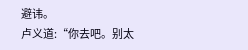避讳。
卢义道:“你去吧。别太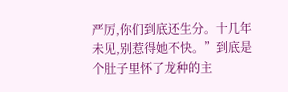严厉,你们到底还生分。十几年未见,别惹得她不快。”到底是个肚子里怀了龙种的主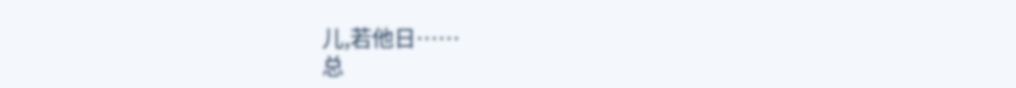儿,若他日……
总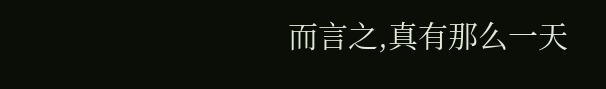而言之,真有那么一天